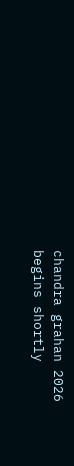chandra grahan 2026 begins shortly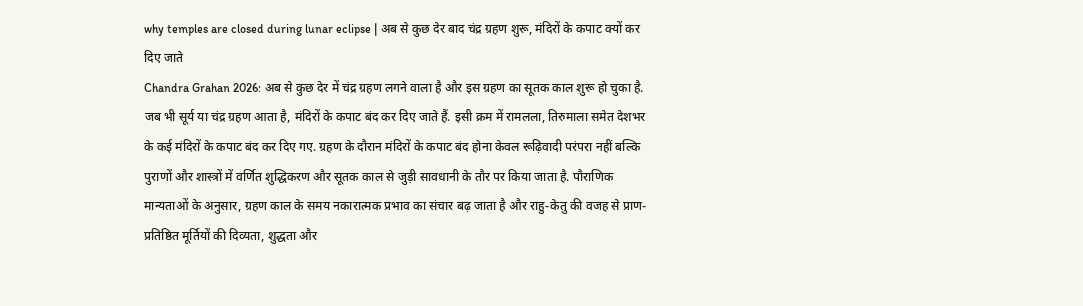why temples are closed during lunar eclipse | अब से कुछ देर बाद चंद्र ग्रहण शुरू, मंदिरों के कपाट क्यों कर दिए जाते
Chandra Grahan 2026: अब से कुछ देर में चंद्र ग्रहण लगने वाला है और इस ग्रहण का सूतक काल शुरू हो चुका है. जब भी सूर्य या चंद्र ग्रहण आता है, मंदिरों के कपाट बंद कर दिए जाते हैं. इसी क्रम में रामलला, तिरुमाला समेत देशभर के कई मंदिरों के कपाट बंद कर दिए गए. ग्रहण के दौरान मंदिरों के कपाट बंद होना केवल रूढ़िवादी परंपरा नहीं बल्कि पुराणों और शास्त्रों में वर्णित शुद्धिकरण और सूतक काल से जुड़ी सावधानी के तौर पर किया जाता है. पौराणिक मान्यताओं के अनुसार, ग्रहण काल के समय नकारात्मक प्रभाव का संचार बढ़ जाता है और राहु-केतु की वजह से प्राण-प्रतिष्ठित मूर्तियों की दिव्यता, शुद्धता और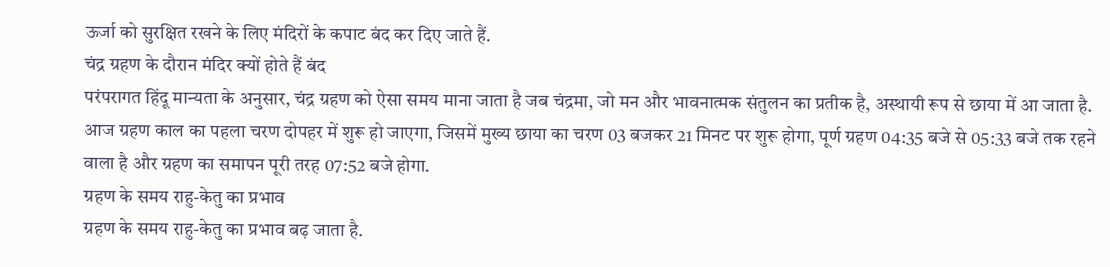ऊर्जा को सुरक्षित रखने के लिए मंदिरों के कपाट बंद कर दिए जाते हैं.
चंद्र ग्रहण के दौरान मंदिर क्यों होते हैं बंद
परंपरागत हिंदू मान्यता के अनुसार, चंद्र ग्रहण को ऐसा समय माना जाता है जब चंद्रमा, जो मन और भावनात्मक संतुलन का प्रतीक है, अस्थायी रूप से छाया में आ जाता है. आज ग्रहण काल का पहला चरण दोपहर में शुरू हो जाएगा, जिसमें मुख्य छाया का चरण 03 बजकर 21 मिनट पर शुरू होगा, पूर्ण ग्रहण 04:35 बजे से 05:33 बजे तक रहने वाला है और ग्रहण का समापन पूरी तरह 07:52 बजे होगा.
ग्रहण के समय राहु-केतु का प्रभाव
ग्रहण के समय राहु-केतु का प्रभाव बढ़ जाता है.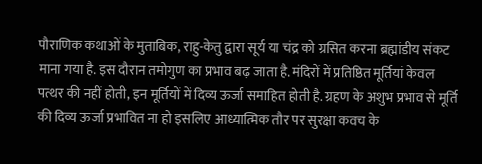पौराणिक कथाओं के मुताबिक, राहु-केतु द्वारा सूर्य या चंद्र को ग्रसित करना ब्रह्मांडीय संकट माना गया है. इस दौरान तमोगुण का प्रभाव बढ़ जाता है. मंदिरों में प्रतिष्ठित मूर्तियां केवल पत्थर की नहीं होती, इन मूर्तियों में दिव्य ऊर्जा समाहित होती है. ग्रहण के अशुभ प्रभाव से मूर्ति की दिव्य ऊर्जा प्रभावित ना हो इसलिए आध्यात्मिक तौर पर सुरक्षा कवच के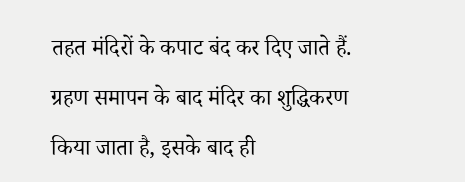तहत मंदिरों के कपाट बंद कर दिए जाते हैं. ग्रहण समापन के बाद मंदिर का शुद्धिकरण किया जाता है, इसके बाद ही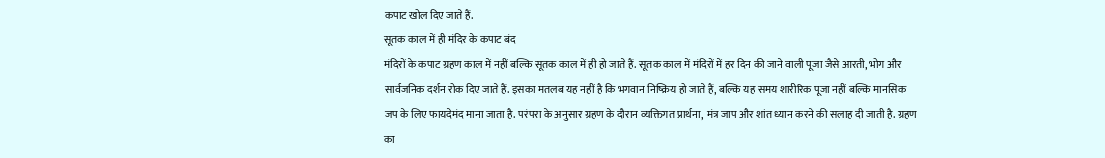कपाट खोल दिए जाते हैं.
सूतक काल में ही मंदिर के कपाट बंद
मंदिरों के कपाट ग्रहण काल में नहीं बल्कि सूतक काल में ही हो जाते हैं. सूतक काल में मंदिरों में हर दिन की जाने वाली पूजा जैसे आरती, भोग और सार्वजनिक दर्शन रोक दिए जाते हैं. इसका मतलब यह नहीं है कि भगवान निष्क्रिय हो जाते हैं, बल्कि यह समय शारीरिक पूजा नहीं बल्कि मानसिक जप के लिए फायदेमंद माना जाता है. परंपरा के अनुसार ग्रहण के दौरान व्यक्तिगत प्रार्थना, मंत्र जाप और शांत ध्यान करने की सलाह दी जाती है. ग्रहण का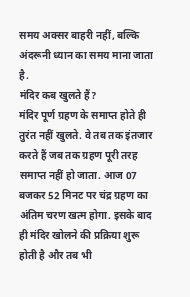समय अक्सर बाहरी नहीं, बल्कि अंदरूनी ध्यान का समय माना जाता है.
मंदिर कब खुलते हैं?
मंदिर पूर्ण ग्रहण के समाप्त होते ही तुरंत नहीं खुलते. वे तब तक इंतजार करते हैं जब तक ग्रहण पूरी तरह समाप्त नहीं हो जाता. आज 07 बजकर 52 मिनट पर चंद्र ग्रहण का अंतिम चरण खत्म होगा. इसके बाद ही मंदिर खोलने की प्रक्रिया शुरू होती है और तब भी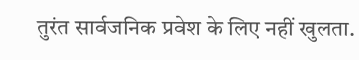तुरंत सार्वजनिक प्रवेश के लिए नहीं खुलता.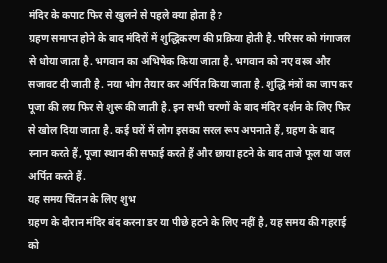मंदिर के कपाट फिर से खुलने से पहले क्या होता है?
ग्रहण समाप्त होने के बाद मंदिरों में शुद्धिकरण की प्रक्रिया होती है. परिसर को गंगाजल से धोया जाता है. भगवान का अभिषेक किया जाता है. भगवान को नए वस्त्र और सजावट दी जाती है. नया भोग तैयार कर अर्पित किया जाता है. शुद्धि मंत्रों का जाप कर पूजा की लय फिर से शुरू की जाती है. इन सभी चरणों के बाद मंदिर दर्शन के लिए फिर से खोल दिया जाता है. कई घरों में लोग इसका सरल रूप अपनाते हैं, ग्रहण के बाद स्नान करते हैं, पूजा स्थान की सफाई करते हैं और छाया हटने के बाद ताजे फूल या जल अर्पित करते हैं.
यह समय चिंतन के लिए शुभ
ग्रहण के दौरान मंदिर बंद करना डर या पीछे हटने के लिए नहीं है, यह समय की गहराई को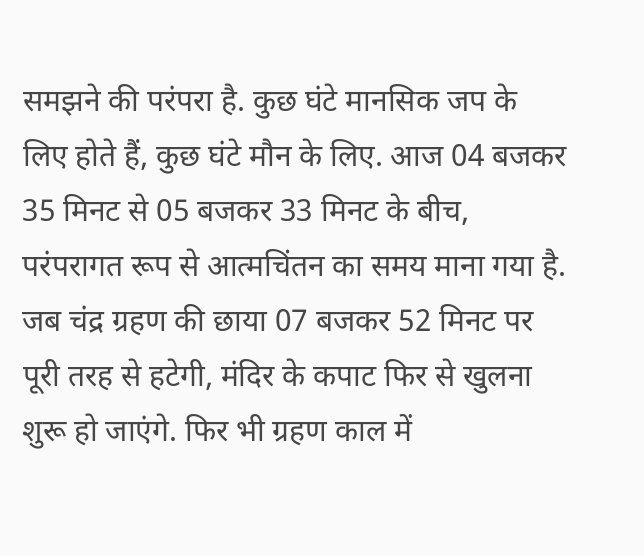समझने की परंपरा है. कुछ घंटे मानसिक जप के लिए होते हैं, कुछ घंटे मौन के लिए. आज 04 बजकर 35 मिनट से 05 बजकर 33 मिनट के बीच, परंपरागत रूप से आत्मचिंतन का समय माना गया है. जब चंद्र ग्रहण की छाया 07 बजकर 52 मिनट पर पूरी तरह से हटेगी, मंदिर के कपाट फिर से खुलना शुरू हो जाएंगे. फिर भी ग्रहण काल में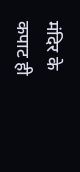मंदिर के कपाट ही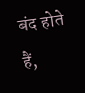बंद होते हैं,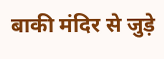बाकी मंदिर से जुड़े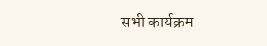सभी कार्यक्रम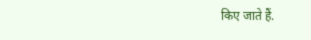किए जाते हैं.